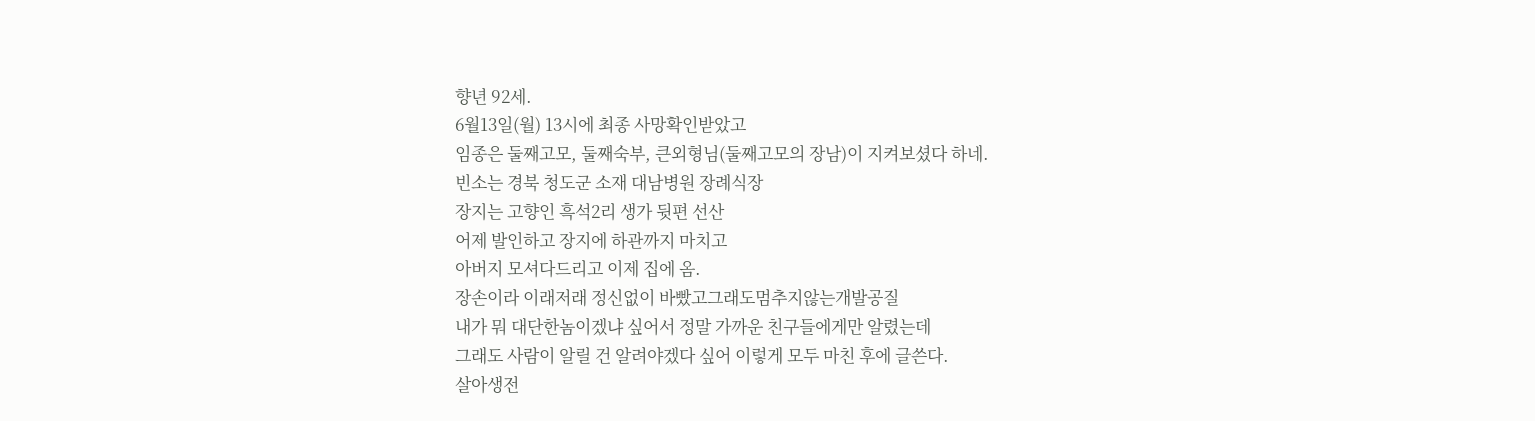향년 92세.
6월13일(월) 13시에 최종 사망확인받았고
임종은 둘째고모, 둘째숙부, 큰외형님(둘째고모의 장남)이 지켜보셨다 하네.
빈소는 경북 청도군 소재 대남병원 장례식장
장지는 고향인 흑석2리 생가 뒷편 선산
어제 발인하고 장지에 하관까지 마치고
아버지 모셔다드리고 이제 집에 옴.
장손이라 이래저래 정신없이 바빴고그래도멈추지않는개발공질
내가 뭐 대단한놈이겠냐 싶어서 정말 가까운 친구들에게만 알렸는데
그래도 사람이 알릴 건 알려야겠다 싶어 이렇게 모두 마친 후에 글쓴다.
살아생전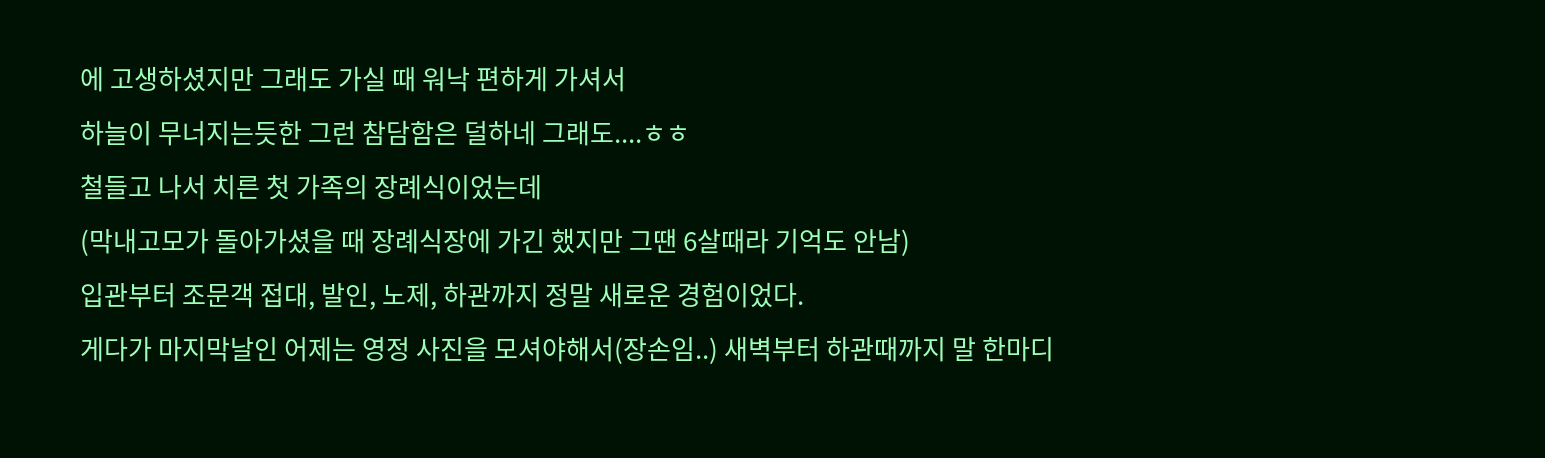에 고생하셨지만 그래도 가실 때 워낙 편하게 가셔서
하늘이 무너지는듯한 그런 참담함은 덜하네 그래도....ㅎㅎ
철들고 나서 치른 첫 가족의 장례식이었는데
(막내고모가 돌아가셨을 때 장례식장에 가긴 했지만 그땐 6살때라 기억도 안남)
입관부터 조문객 접대, 발인, 노제, 하관까지 정말 새로운 경험이었다.
게다가 마지막날인 어제는 영정 사진을 모셔야해서(장손임..) 새벽부터 하관때까지 말 한마디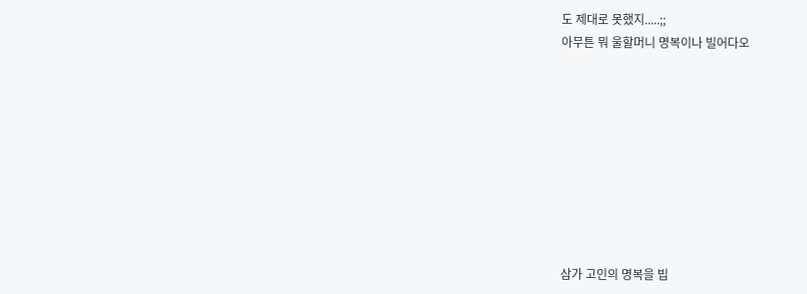도 제대로 못했지.....;;
아무튼 뭐 울할머니 명복이나 빌어다오









삼가 고인의 명복을 빕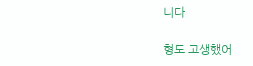니다

형도 고생했어